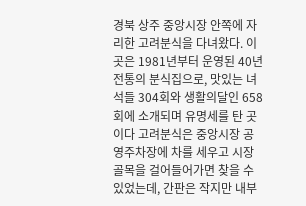경북 상주 중앙시장 안쪽에 자리한 고려분식을 다녀왔다. 이곳은 1981년부터 운영된 40년 전통의 분식집으로, 맛있는 녀석들 304회와 생활의달인 658회에 소개되며 유명세를 탄 곳이다 고려분식은 중앙시장 공영주차장에 차를 세우고 시장 골목을 걸어들어가면 찾을 수 있었는데, 간판은 작지만 내부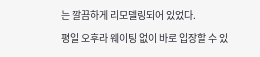는 깔끔하게 리모델링되어 있었다.
평일 오후라 웨이팅 없이 바로 입장할 수 있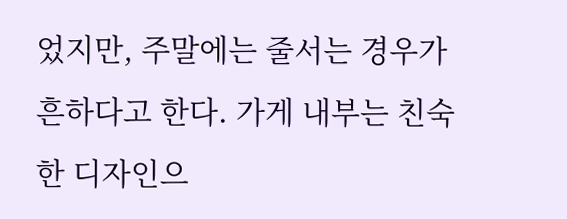었지만, 주말에는 줄서는 경우가 흔하다고 한다. 가게 내부는 친숙한 디자인으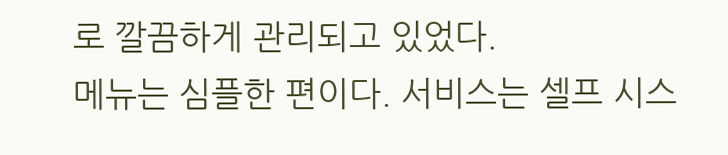로 깔끔하게 관리되고 있었다.
메뉴는 심플한 편이다. 서비스는 셀프 시스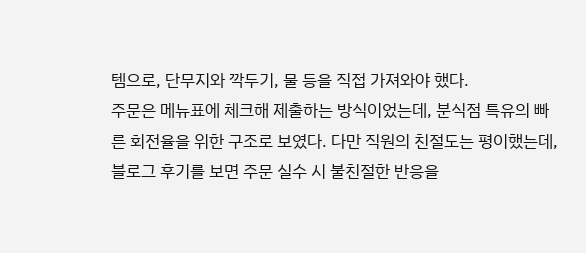템으로, 단무지와 깍두기, 물 등을 직접 가져와야 했다.
주문은 메뉴표에 체크해 제출하는 방식이었는데, 분식점 특유의 빠른 회전율을 위한 구조로 보였다. 다만 직원의 친절도는 평이했는데, 블로그 후기를 보면 주문 실수 시 불친절한 반응을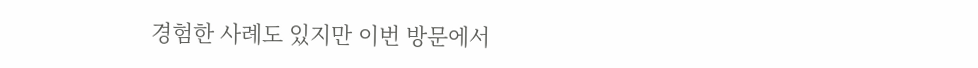경험한 사례도 있지만 이번 방문에서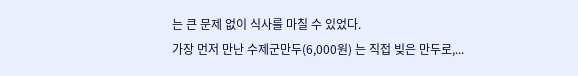는 큰 문제 없이 식사를 마칠 수 있었다.
가장 먼저 만난 수제군만두(6,000원) 는 직접 빚은 만두로,...